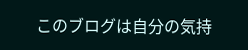このブログは自分の気持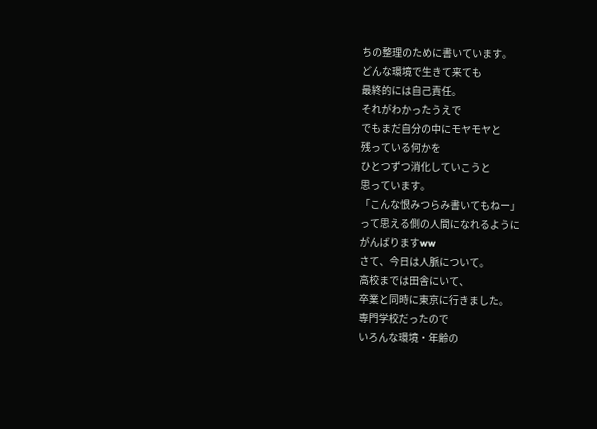ちの整理のために書いています。
どんな環境で生きて来ても
最終的には自己責任。
それがわかったうえで
でもまだ自分の中にモヤモヤと
残っている何かを
ひとつずつ消化していこうと
思っています。
「こんな恨みつらみ書いてもねー」
って思える側の人間になれるように
がんばりますww
さて、今日は人脈について。
高校までは田舎にいて、
卒業と同時に東京に行きました。
専門学校だったので
いろんな環境・年齢の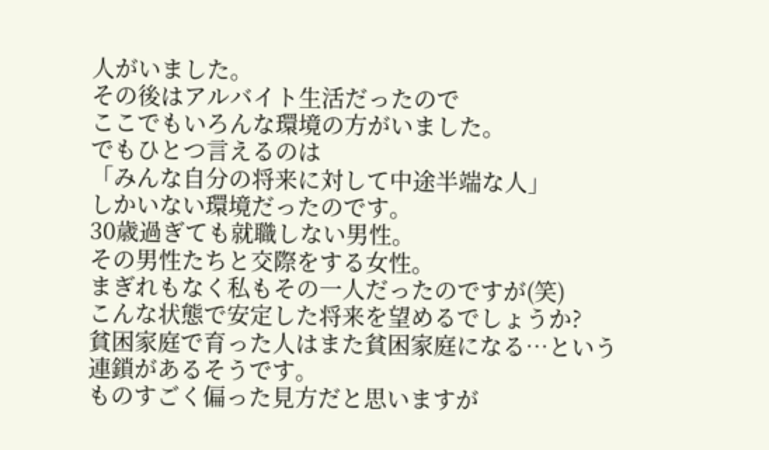人がいました。
その後はアルバイト生活だったので
ここでもいろんな環境の方がいました。
でもひとつ言えるのは
「みんな自分の将来に対して中途半端な人」
しかいない環境だったのです。
30歳過ぎても就職しない男性。
その男性たちと交際をする女性。
まぎれもなく私もその一人だったのですが(笑)
こんな状態で安定した将来を望めるでしょうか?
貧困家庭で育った人はまた貧困家庭になる…という
連鎖があるそうです。
ものすごく偏った見方だと思いますが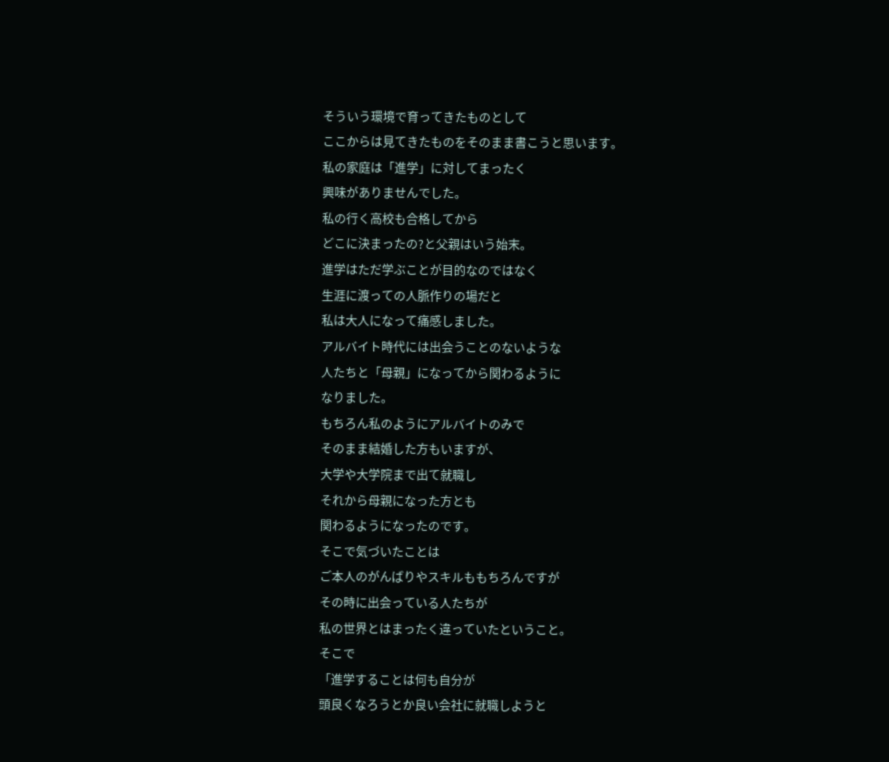そういう環境で育ってきたものとして
ここからは見てきたものをそのまま書こうと思います。
私の家庭は「進学」に対してまったく
興味がありませんでした。
私の行く高校も合格してから
どこに決まったの?と父親はいう始末。
進学はただ学ぶことが目的なのではなく
生涯に渡っての人脈作りの場だと
私は大人になって痛感しました。
アルバイト時代には出会うことのないような
人たちと「母親」になってから関わるように
なりました。
もちろん私のようにアルバイトのみで
そのまま結婚した方もいますが、
大学や大学院まで出て就職し
それから母親になった方とも
関わるようになったのです。
そこで気づいたことは
ご本人のがんばりやスキルももちろんですが
その時に出会っている人たちが
私の世界とはまったく違っていたということ。
そこで
「進学することは何も自分が
頭良くなろうとか良い会社に就職しようと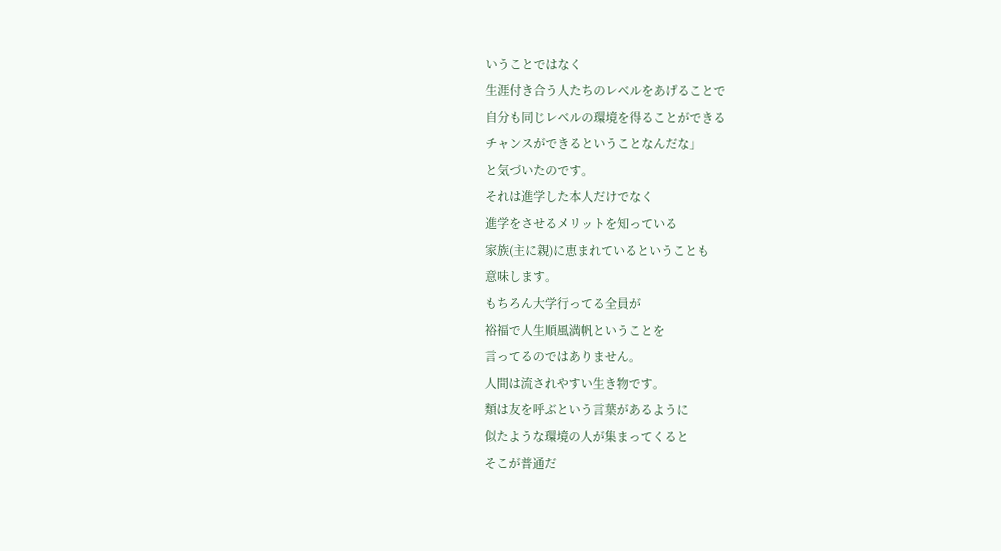いうことではなく
生涯付き合う人たちのレベルをあげることで
自分も同じレベルの環境を得ることができる
チャンスができるということなんだな」
と気づいたのです。
それは進学した本人だけでなく
進学をさせるメリットを知っている
家族(主に親)に恵まれているということも
意味します。
もちろん大学行ってる全員が
裕福で人生順風満帆ということを
言ってるのではありません。
人間は流されやすい生き物です。
類は友を呼ぶという言葉があるように
似たような環境の人が集まってくると
そこが普通だ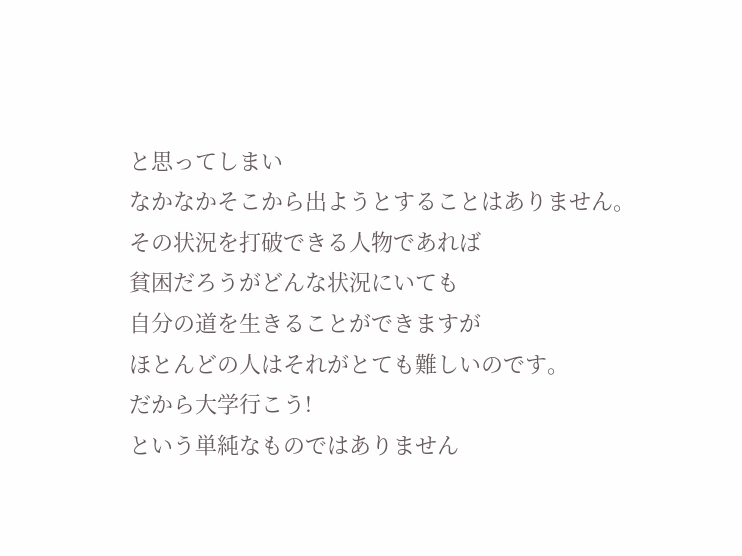と思ってしまい
なかなかそこから出ようとすることはありません。
その状況を打破できる人物であれば
貧困だろうがどんな状況にいても
自分の道を生きることができますが
ほとんどの人はそれがとても難しいのです。
だから大学行こう!
という単純なものではありません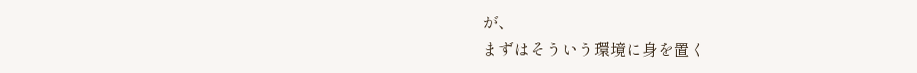が、
まずはそういう環境に身を置く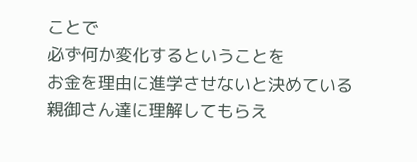ことで
必ず何か変化するということを
お金を理由に進学させないと決めている
親御さん達に理解してもらえ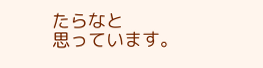たらなと
思っています。